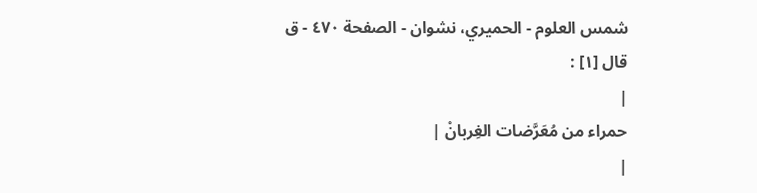شمس العلوم - الحميري، نشوان - الصفحة ٤٧٠ - ق
قال [١] :
|
حمراء من مُعَرَّضات الغِربانْ |
|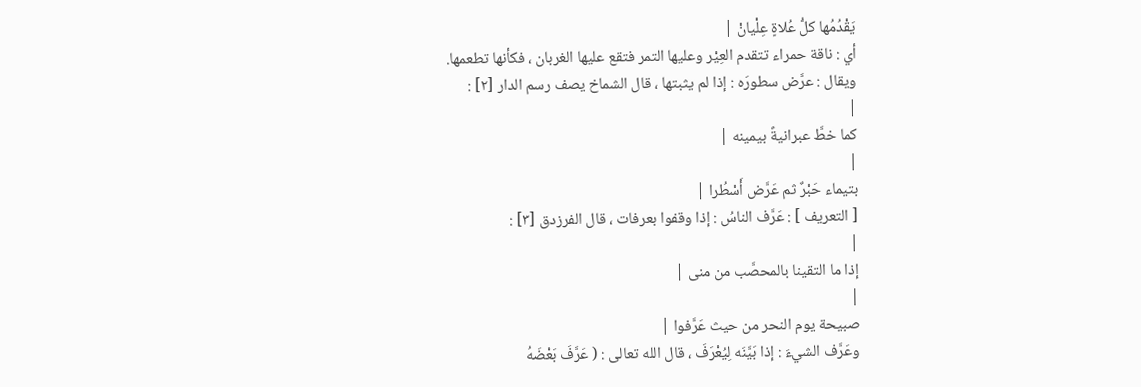يَقْدُمُها كلُّ عُلاةٍ عِلْيانْ |
أي : ناقة حمراء تتقدم العِيْر وعليها التمر فتقع عليها الغربان ، فكأنها تطعمها.
ويقال : عرَّض سطورَه : إذا لم يثبتها ، قال الشماخ يصف رسم الدار [٢] :
|
كما خطَّ عبرانيةً بيمينه |
|
بتيماء حَبْرٌ ثم عَرَّض أَسْطُرا |
[ التعريف ] : عَرَّف الناسُ : إذا وقفوا بعرفات ، قال الفرزدق [٣] :
|
إذا ما التقينا بالمحصَّب من منى |
|
صبيحة يوم النحر من حيث عَرَّفوا |
وعَرَّف الشيءَ : إذا بَيَّنَه لِيُعْرَفَ ، قال الله تعالى : ( عَرَّفَ بَعْضَهُ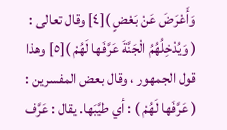وَأَعْرَضَ عَنْ بَعْضٍ )[٤] وقال تعالى : ( وَيُدْخِلُهُمُ الْجَنَّةَ عَرَّفَها لَهُمْ )[٥] وهذا قول الجمهور ، وقال بعض المفسرين : ( عَرَّفَها لَهُمْ ) : أي طيَّبَها. يقال : عَرَّف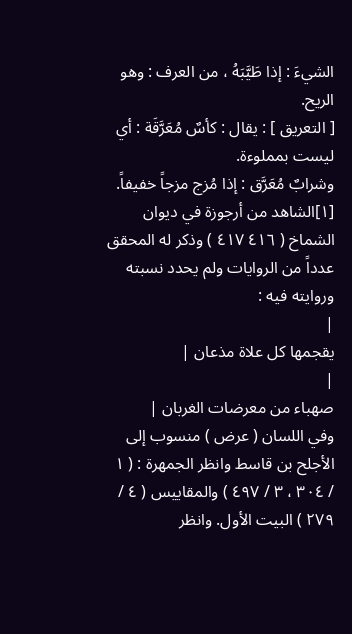الشيءَ : إذا طَيَّبَهُ ، من العرف : وهو الريح.
[ التعريق ] : يقال : كأسٌ مُعَرَّقَة : أي ليست بمملوءة.
وشرابٌ مُعَرَّق : إذا مُزج مزجاً خفيفاً.
[١]الشاهد من أرجوزة في ديوان الشماخ ( ٤١٦ ٤١٧ ) وذكر له المحقق عدداً من الروايات ولم يحدد نسبته وروايته فيه :
|
يقجمها كل علاة مذعان |
|
صهباء من معرضات الغربان |
وفي اللسان ( عرض ) منسوب إلى الأجلح بن قاسط وانظر الجمهرة : ( ١ / ٣٠٤ ، ٣ / ٤٩٧ ) والمقاييس ( ٤ / ٢٧٩ ) البيت الأول. وانظر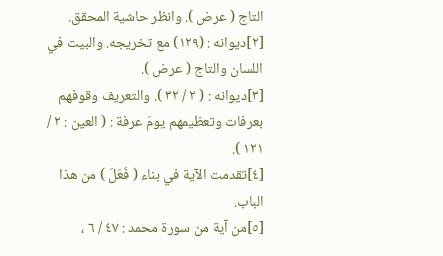التاج ( عرض ). وانظر حاشية المحقق.
[٢]ديوانه : (١٢٩) مع تخريجه. والبيت في اللسان والتاج ( عرض ).
[٣]ديوانه : ( ٢ / ٣٢ ). والتعريف وقوفهم بعرفات وتعظيمهم يومَ عرفة : ( العين : ٢ / ١٢١ ).
[٤]تقدمت الآية في بناء ( فَعَلَ ) من هذا الباب.
[٥]من آية من سورة محمد : ٤٧ / ٦ ،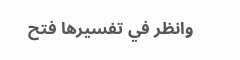وانظر في تفسيرها فتح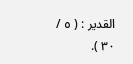القدير : ( ٥ / ٣٠ ).